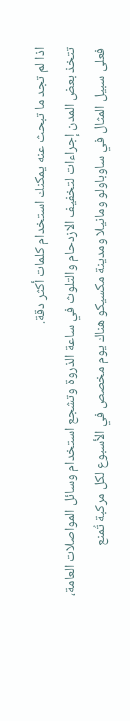اذا لم تجد ما تبحث عنه يمكنك استخدام كلمات أكثر دقة.
تتخذ بعض المدن إجراءات لتخفيف الازدحام والتلوث في ساعة الذروة وتشجع استخدام وسائل المواصلات العامة، فعلى سبيل المثال في ساوباولو ومانيلا ومدينة مكسيكو هناك يوم مخصص في الأسبوع لكل مركبة تُمنع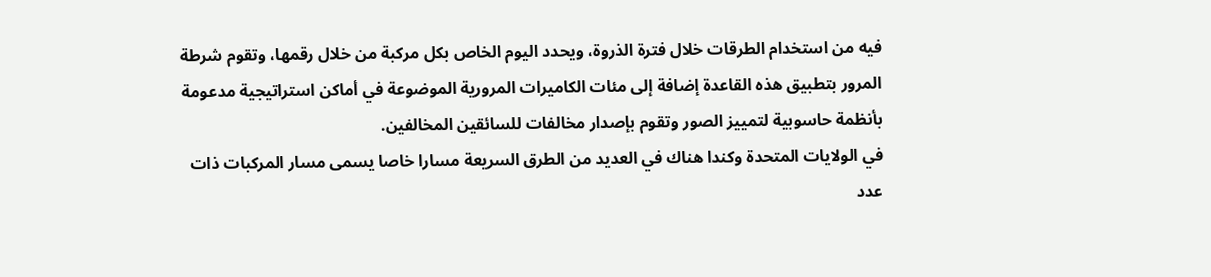فيه من استخدام الطرقات خلال فترة الذروة، ويحدد اليوم الخاص بكل مركبة من خلال رقمها، وتقوم شرطة المرور بتطبيق هذه القاعدة إضافة إلى مئات الكاميرات المرورية الموضوعة في أماكن استراتيجية مدعومة بأنظمة حاسوبية لتمييز الصور وتقوم بإصدار مخالفات للسائقين المخالفين.
في الولايات المتحدة وكندا هناك في العديد من الطرق السريعة مسارا خاصا يسمى مسار المركبات ذات عدد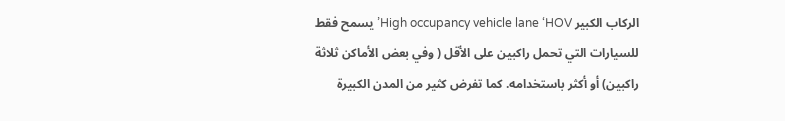الركاب الكبير High occupancy vehicle lane ‘HOV’ يسمح فقط للسيارات التي تحمل راكبين على الأقل ( وفي بعض الأماكن ثلاثة راكبين) أو أكثر باستخدامه. كما تفرض كثير من المدن الكبيرة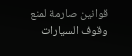قوانين صارمة لمنع وقوف السيارات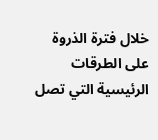خلال فترة الذروة على الطرقات الرئيسية التي تصل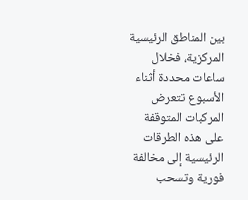بين المناطق الرئيسية المركزية، فخلال ساعات محددة أثناء الأسبوع تتعرض المركبات المتوقفة على هذه الطرقات الرئيسية إلى مخالفة فورية وتسحب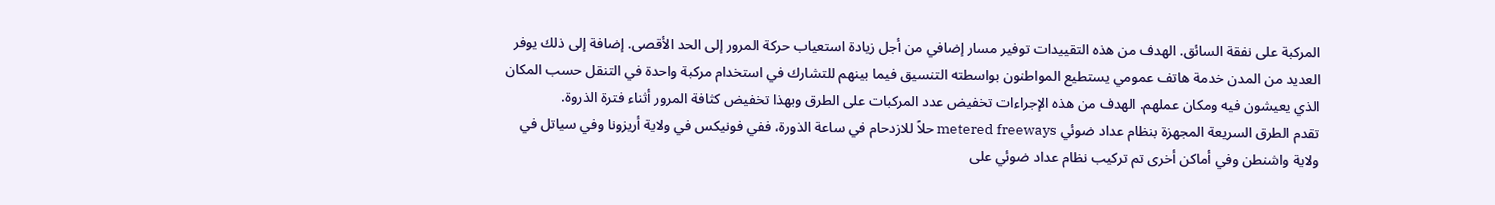المركبة على نفقة السائق. الهدف من هذه التقييدات توفير مسار إضافي من أجل زيادة استعياب حركة المرور إلى الحد الأقصى. إضافة إلى ذلك يوفر العديد من المدن خدمة هاتف عمومي يستطيع المواطنون بواسطته التنسيق فيما بينهم للتشارك في استخدام مركبة واحدة في التنقل حسب المكان الذي يعيشون فيه ومكان عملهم. الهدف من هذه الإجراءات تخفيض عدد المركبات على الطرق وبهذا تخفيض كثافة المرور أثناء فترة الذروة.
تقدم الطرق السريعة المجهزة بنظام عداد ضوئي metered freeways حلاً للازدحام في ساعة الذورة، ففي فونيكس في ولاية أريزونا وفي سياتل في ولاية واشنطن وفي أماكن أخرى تم تركيب نظام عداد ضوئي على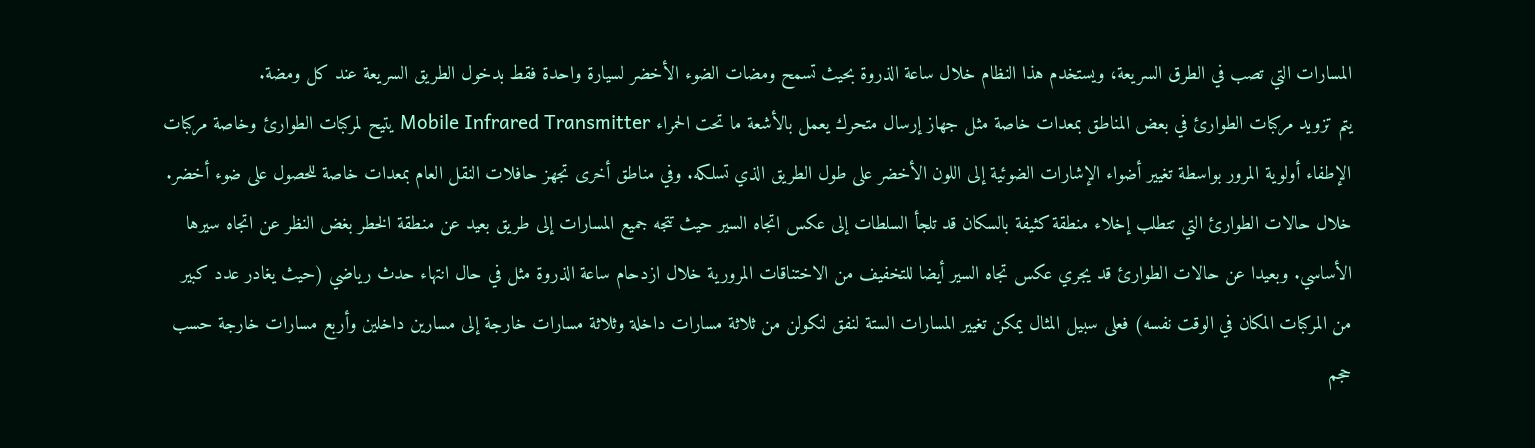المسارات التي تصب في الطرق السريعة، ويستخدم هذا النظام خلال ساعة الذروة بحيث تسمح ومضات الضوء الأخضر لسيارة واحدة فقط بدخول الطريق السريعة عند كل ومضة.
يتم تزويد مركبات الطوارئ في بعض المناطق بمعدات خاصة مثل جهاز إرسال متحرك يعمل بالأشعة ما تحت الحمراء Mobile Infrared Transmitter يتيح لمركبات الطوارئ وخاصة مركبات الإطفاء أولوية المرور بواسطة تغيير أضواء الإشارات الضوئية إلى اللون الأخضر على طول الطريق الذي تسلكه. وفي مناطق أخرى تجهز حافلات النقل العام بمعدات خاصة للحصول على ضوء أخضر.
خلال حالات الطوارئ التي تتطلب إخلاء منطقة كثيفة بالسكان قد تلجأ السلطات إلى عكس اتجاه السير حيث تتجه جميع المسارات إلى طريق بعيد عن منطقة الخطر بغض النظر عن اتجاه سيرها الأساسي. وبعيدا عن حالات الطوارئ قد يجري عكس تجاه السير أيضا للتخفيف من الاختناقات المرورية خلال ازدحام ساعة الذروة مثل في حال انتهاء حدث رياضي (حيث يغادر عدد كبير من المركبات المكان في الوقت نفسه) فعلى سبيل المثال يمكن تغيير المسارات الستة لنفق لنكولن من ثلاثة مسارات داخلة وثلاثة مسارات خارجة إلى مسارين داخلين وأربع مسارات خارجة حسب حجم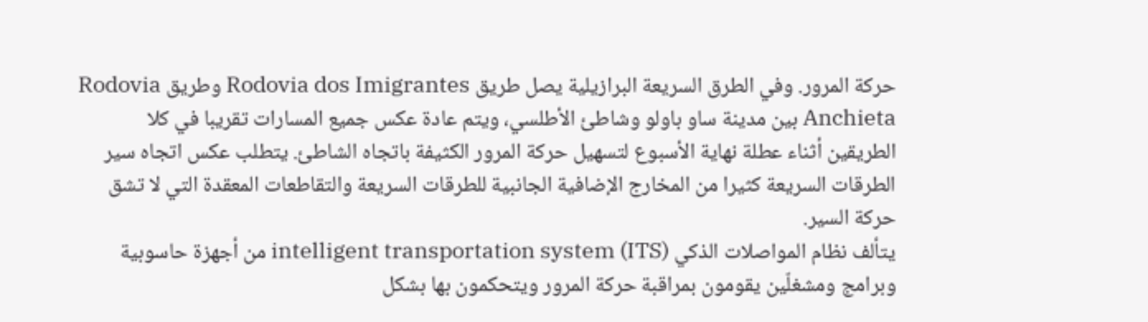حركة المرور. وفي الطرق السريعة البرازيلية يصل طريق Rodovia dos Imigrantes وطريق Rodovia Anchieta بين مدينة ساو باولو وشاطئ الأطلسي، ويتم عادة عكس جميع المسارات تقريبا في كلا الطريقين أثناء عطلة نهاية الأسبوع لتسهيل حركة المرور الكثيفة باتجاه الشاطئ. يتطلب عكس اتجاه سير الطرقات السريعة كثيرا من المخارج الإضافية الجانبية للطرقات السريعة والتقاطعات المعقدة التي لا تشق حركة السير.
يتألف نظام المواصلات الذكي intelligent transportation system (ITS) من أجهزة حاسوبية وبرامج ومشغلّين يقومون بمراقبة حركة المرور ويتحكمون بها بشكل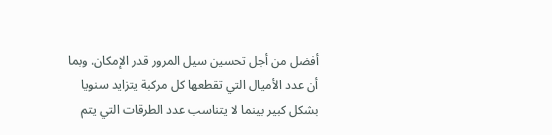أفضل من أجل تحسين سيل المرور قدر الإمكان. وبما أن عدد الأميال التي تقطعها كل مركبة يتزايد سنويا بشكل كبير بينما لا يتناسب عدد الطرقات التي يتم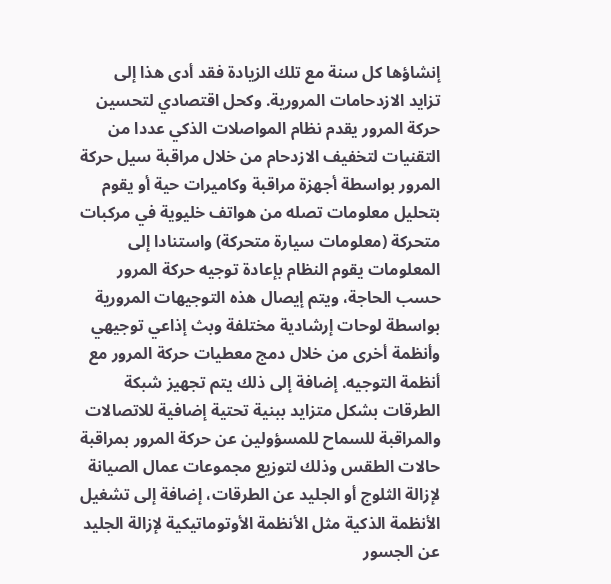إنشاؤها كل سنة مع تلك الزيادة فقد أدى هذا إلى تزايد الازدحامات المرورية. وكحل اقتصادي لتحسين حركة المرور يقدم نظام المواصلات الذكي عددا من التقنيات لتخفيف الازدحام من خلال مراقبة سيل حركة المرور بواسطة أجهزة مراقبة وكاميرات حية أو يقوم بتحليل معلومات تصله من هواتف خليوية في مركبات متحركة (معلومات سيارة متحركة) واستنادا إلى المعلومات يقوم النظام بإعادة توجيه حركة المرور حسب الحاجة، ويتم إيصال هذه التوجيهات المرورية بواسطة لوحات إرشادية مختلفة وبث إذاعي توجيهي وأنظمة أخرى من خلال دمج معطيات حركة المرور مع أنظمة التوجيه. إضافة إلى ذلك يتم تجهيز شبكة الطرقات بشكل متزايد ببنية تحتية إضافية للاتصالات والمراقبة للسماح للمسؤولين عن حركة المرور بمراقبة حالات الطقس وذلك لتوزيع مجموعات عمال الصيانة لإزالة الثلوج أو الجليد عن الطرقات، إضافة إلى تشغيل الأنظمة الذكية مثل الأنظمة الأوتوماتيكية لإزالة الجليد عن الجسور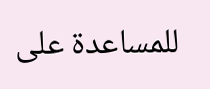للمساعدة على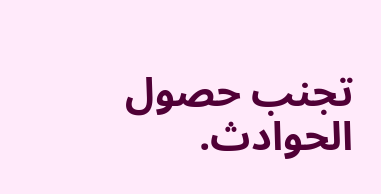تجنب حصول الحوادث.